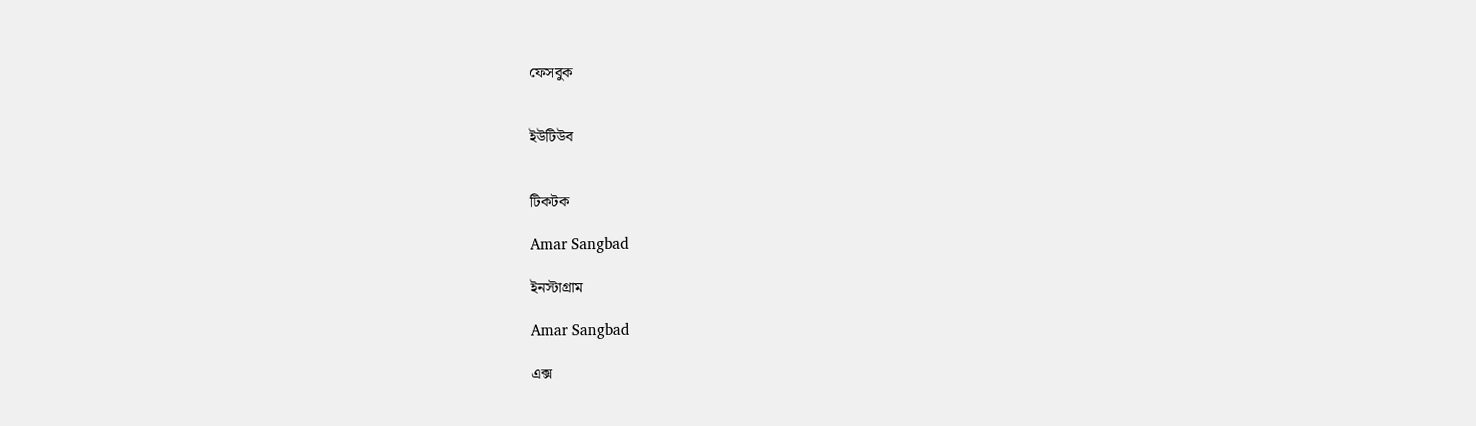ফেসবুক


ইউটিউব


টিকটক

Amar Sangbad

ইনস্টাগ্রাম

Amar Sangbad

এক্স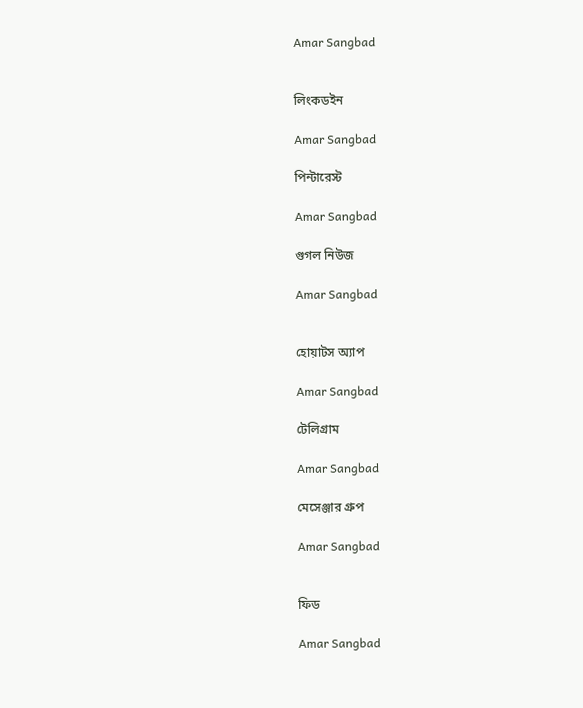Amar Sangbad


লিংকডইন

Amar Sangbad

পিন্টারেস্ট

Amar Sangbad

গুগল নিউজ

Amar Sangbad


হোয়াটস অ্যাপ

Amar Sangbad

টেলিগ্রাম

Amar Sangbad

মেসেঞ্জার গ্রুপ

Amar Sangbad


ফিড

Amar Sangbad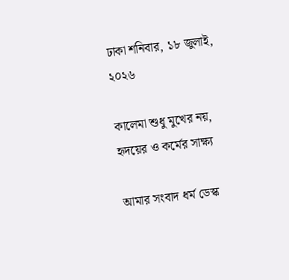ঢাকা শনিবার, ১৮ জুলাই, ২০২৬

কালেমা শুধু মুখের নয়, হৃদয়ের ও কর্মের সাক্ষ্য

আমার সংবাদ ধর্ম ডেস্ক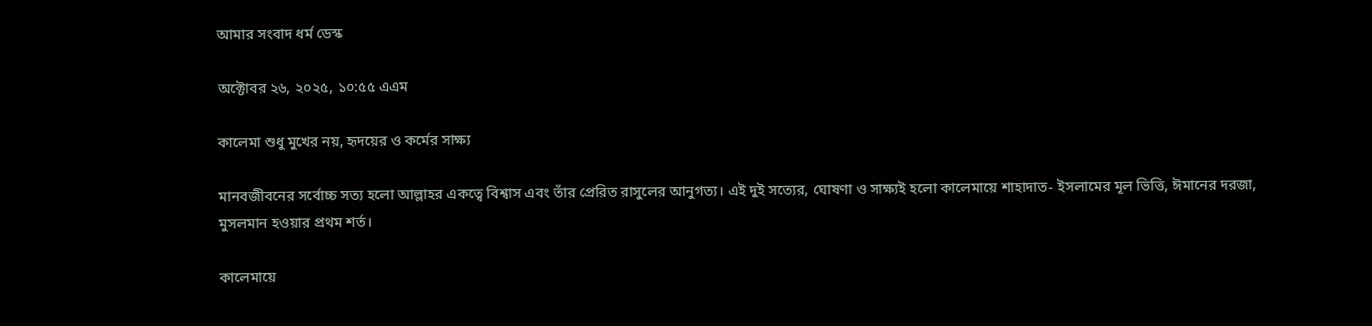আমার সংবাদ ধর্ম ডেস্ক

অক্টোবর ২৬, ২০২৫, ১০:৫৫ এএম

কালেমা শুধু মুখের নয়, হৃদয়ের ও কর্মের সাক্ষ্য

মানবজীবনের সর্বোচ্চ সত্য হলো আল্লাহর একত্বে বিশ্বাস এবং তাঁর প্রেরিত রাসুলের আনুগত্য। এই দুই সত্যের, ঘোষণা ও সাক্ষ্যই হলো কালেমায়ে শাহাদাত- ইসলামের মূল ভিত্তি, ঈমানের দরজা, মুসলমান হওয়ার প্রথম শর্ত।

কালেমায়ে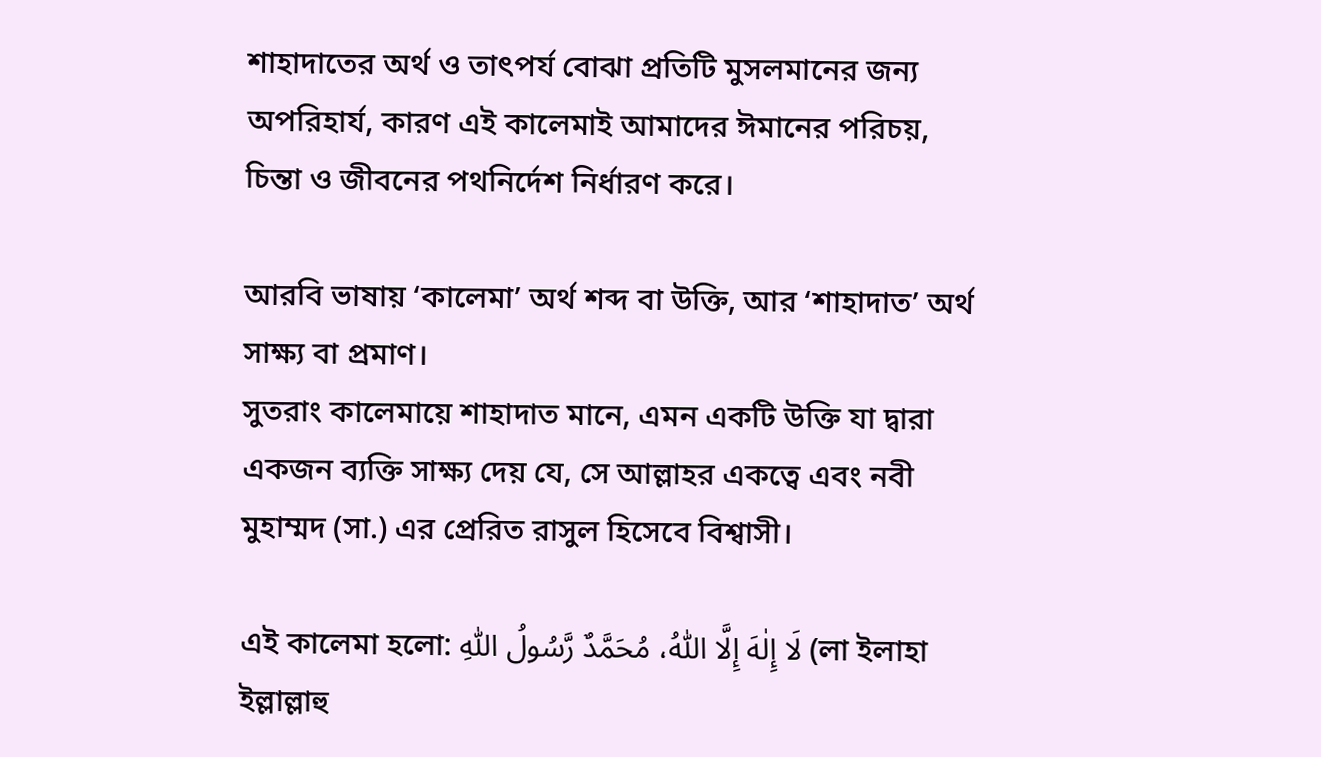শাহাদাতের অর্থ ও তাৎপর্য বোঝা প্রতিটি মুসলমানের জন্য অপরিহার্য, কারণ এই কালেমাই আমাদের ঈমানের পরিচয়, চিন্তা ও জীবনের পথনির্দেশ নির্ধারণ করে।

আরবি ভাষায় ‘কালেমা’ অর্থ শব্দ বা উক্তি, আর ‘শাহাদাত’ অর্থ সাক্ষ্য বা প্রমাণ।
সুতরাং কালেমায়ে শাহাদাত মানে, এমন একটি উক্তি যা দ্বারা একজন ব্যক্তি সাক্ষ্য দেয় যে, সে আল্লাহর একত্বে এবং নবী মুহাম্মদ (সা.) এর প্রেরিত রাসুল হিসেবে বিশ্বাসী।

এই কালেমা হলো: لَا إِلٰهَ إِلَّا اللّٰهُ، مُحَمَّدٌ رَّسُولُ اللّٰهِ (লা ইলাহা ইল্লাল্লাহু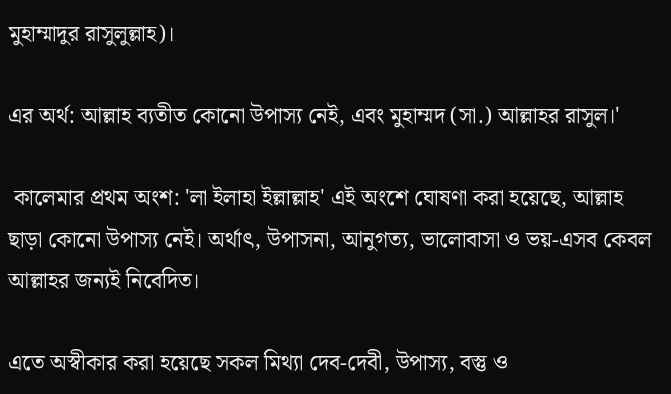মুহাম্মাদুর রাসুলুল্লাহ)।

এর অর্থ: আল্লাহ ব্যতীত কোনো উপাস্য নেই, এবং মুহাম্মদ (সা.) আল্লাহর রাসুল।'

 কালেমার প্রথম অংশ: 'লা ইলাহা ইল্লাল্লাহ' এই অংশে ঘোষণা করা হয়েছে, আল্লাহ ছাড়া কোনো উপাস্য নেই। অর্থাৎ, উপাসনা, আনুগত্য, ভালোবাসা ও ভয়-এসব কেবল আল্লাহর জন্যই নিবেদিত।

এতে অস্বীকার করা হয়েছে সকল মিথ্যা দেব-দেবী, উপাস্য, বস্তু ও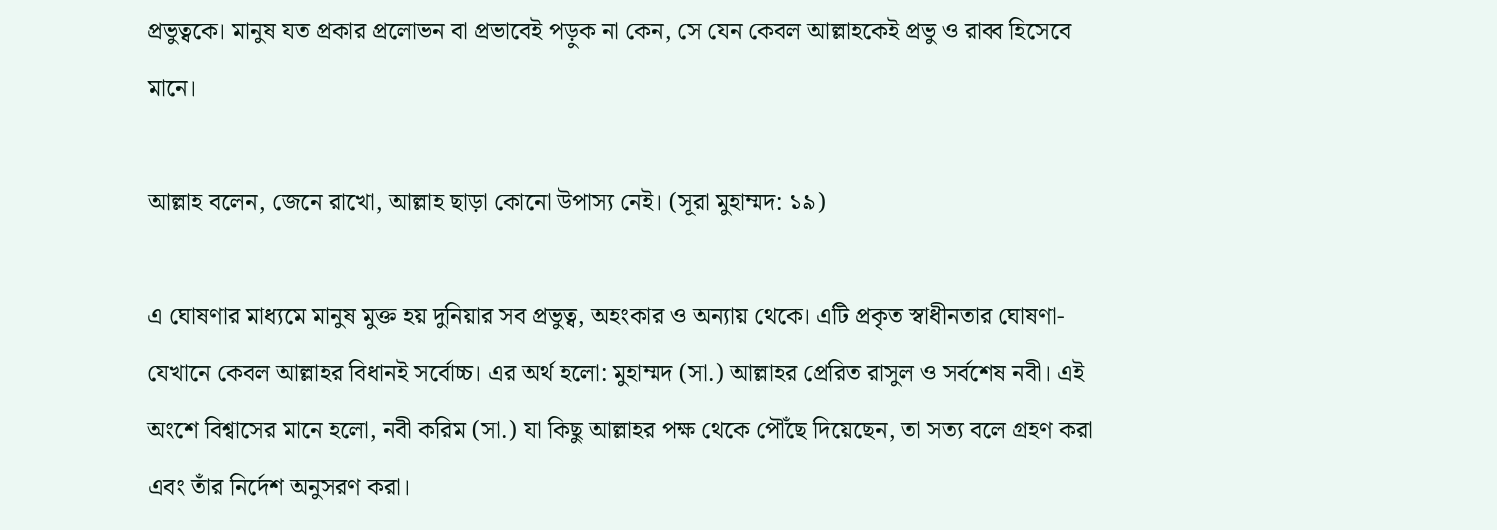প্রভুত্বকে। মানুষ যত প্রকার প্রলোভন বা প্রভাবেই পড়ুক না কেন, সে যেন কেবল আল্লাহকেই প্রভু ও রাব্ব হিসেবে মানে।

আল্লাহ বলেন, জেনে রাখো, আল্লাহ ছাড়া কোনো উপাস্য নেই। (সূরা মুহাম্মদ: ১৯)

এ ঘোষণার মাধ্যমে মানুষ মুক্ত হয় দুনিয়ার সব প্রভুত্ব, অহংকার ও অন্যায় থেকে। এটি প্রকৃত স্বাধীনতার ঘোষণা-যেখানে কেবল আল্লাহর বিধানই সর্বোচ্চ। এর অর্থ হলো: মুহাম্মদ (সা.) আল্লাহর প্রেরিত রাসুল ও সর্বশেষ নবী। এই অংশে বিশ্বাসের মানে হলো, নবী করিম (সা.) যা কিছু আল্লাহর পক্ষ থেকে পৌঁছে দিয়েছেন, তা সত্য বলে গ্রহণ করা এবং তাঁর নির্দেশ অনুসরণ করা।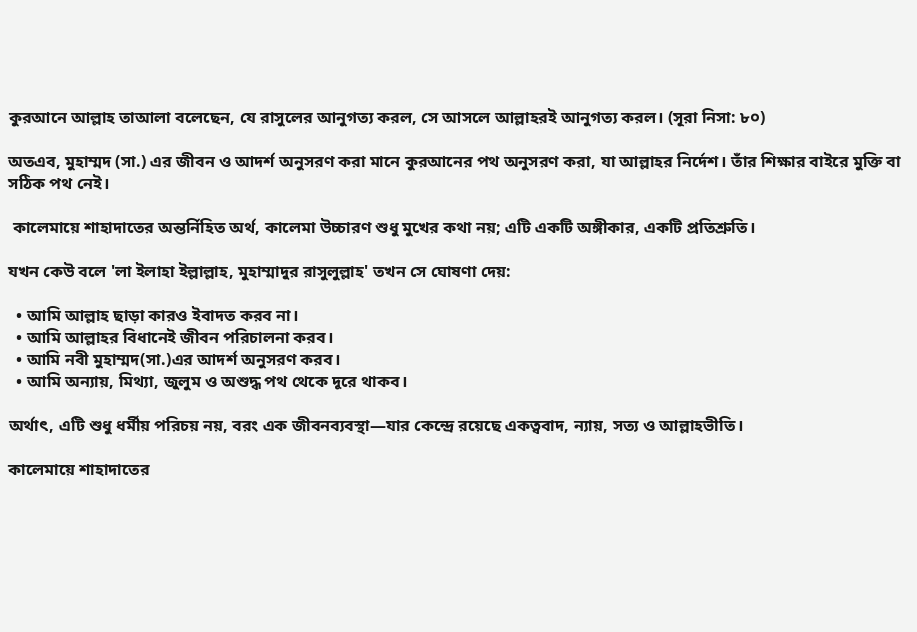কুরআনে আল্লাহ তাআলা বলেছেন, যে রাসুলের আনুগত্য করল, সে আসলে আল্লাহরই আনুগত্য করল। (সূরা নিসা: ৮০)

অতএব, মুহাম্মদ (সা.) এর জীবন ও আদর্শ অনুসরণ করা মানে কুরআনের পথ অনুসরণ করা, যা আল্লাহর নির্দেশ। তাঁর শিক্ষার বাইরে মুক্তি বা সঠিক পথ নেই।

 কালেমায়ে শাহাদাতের অন্তর্নিহিত অর্থ, কালেমা উচ্চারণ শুধু মুখের কথা নয়; এটি একটি অঙ্গীকার, একটি প্রতিশ্রুতি।

যখন কেউ বলে 'লা ইলাহা ইল্লাল্লাহ, মুহাম্মাদুর রাসুলুল্লাহ' তখন সে ঘোষণা দেয়:

  • আমি আল্লাহ ছাড়া কারও ইবাদত করব না।
  • আমি আল্লাহর বিধানেই জীবন পরিচালনা করব।
  • আমি নবী মুহাম্মদ(সা.)এর আদর্শ অনুসরণ করব।
  • আমি অন্যায়, মিথ্যা, জুলুম ও অশুদ্ধ পথ থেকে দূরে থাকব।

অর্থাৎ, এটি শুধু ধর্মীয় পরিচয় নয়, বরং এক জীবনব্যবস্থা—যার কেন্দ্রে রয়েছে একত্ববাদ, ন্যায়, সত্য ও আল্লাহভীতি।

কালেমায়ে শাহাদাতের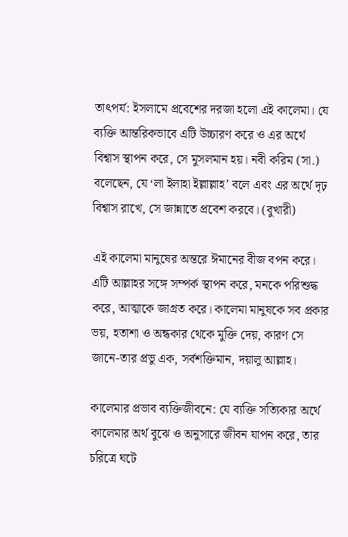তাৎপর্য: ইসলামে প্রবেশের দরজা হলো এই কালেমা। যে ব্যক্তি আন্তরিকভাবে এটি উচ্চারণ করে ও এর অর্থে বিশ্বাস স্থাপন করে, সে মুসলমান হয়। নবী করিম (সা.) বলেছেন, যে ‘লা ইলাহা ইল্লাল্লাহ’ বলে এবং এর অর্থে দৃঢ় বিশ্বাস রাখে, সে জান্নাতে প্রবেশ করবে। (বুখারী)

এই কালেমা মানুষের অন্তরে ঈমানের বীজ বপন করে। এটি আল্লাহর সঙ্গে সম্পর্ক স্থাপন করে, মনকে পরিশুদ্ধ করে, আত্মাকে জাগ্রত করে। কালেমা মানুষকে সব প্রকার ভয়, হতাশা ও অন্ধকার থেকে মুক্তি দেয়, কারণ সে জানে-তার প্রভু এক, সর্বশক্তিমান, দয়ালু আল্লাহ।

কালেমার প্রভাব ব্যক্তিজীবনে: যে ব্যক্তি সত্যিকার অর্থে কালেমার অর্থ বুঝে ও অনুসারে জীবন যাপন করে, তার চরিত্রে ঘটে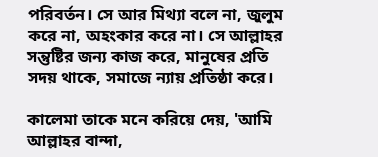পরিবর্তন। সে আর মিথ্যা বলে না, জুলুম করে না, অহংকার করে না। সে আল্লাহর সন্তুষ্টির জন্য কাজ করে, মানুষের প্রতি সদয় থাকে, সমাজে ন্যায় প্রতিষ্ঠা করে।

কালেমা তাকে মনে করিয়ে দেয়, 'আমি আল্লাহর বান্দা,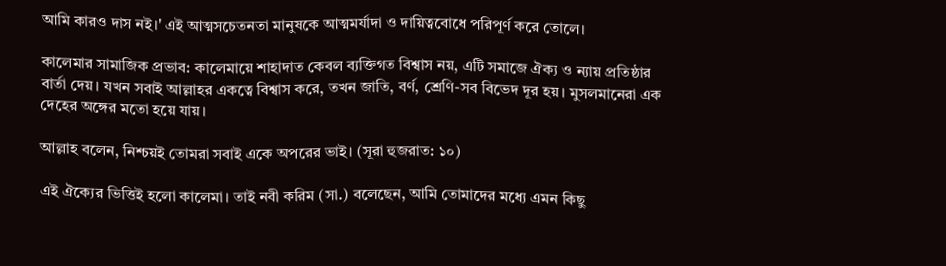আমি কারও দাস নই।' এই আত্মসচেতনতা মানুষকে আত্মমর্যাদা ও দায়িত্ববোধে পরিপূর্ণ করে তোলে।

কালেমার সামাজিক প্রভাব: কালেমায়ে শাহাদাত কেবল ব্যক্তিগত বিশ্বাস নয়, এটি সমাজে ঐক্য ও ন্যায় প্রতিষ্ঠার বার্তা দেয়। যখন সবাই আল্লাহর একত্বে বিশ্বাস করে, তখন জাতি, বর্ণ, শ্রেণি-সব বিভেদ দূর হয়। মুসলমানেরা এক দেহের অঙ্গের মতো হয়ে যায়।

আল্লাহ বলেন, নিশ্চয়ই তোমরা সবাই একে অপরের ভাই। (সূরা হুজরাত: ১০)

এই ঐক্যের ভিত্তিই হলো কালেমা। তাই নবী করিম (সা.) বলেছেন, আমি তোমাদের মধ্যে এমন কিছু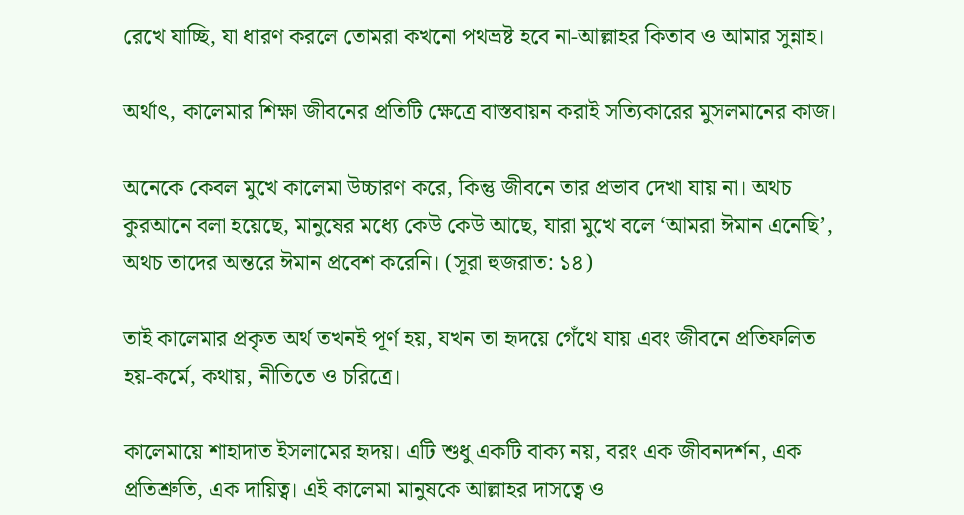রেখে যাচ্ছি, যা ধারণ করলে তোমরা কখনো পথভ্রষ্ট হবে না-আল্লাহর কিতাব ও আমার সুন্নাহ।

অর্থাৎ, কালেমার শিক্ষা জীবনের প্রতিটি ক্ষেত্রে বাস্তবায়ন করাই সত্যিকারের মুসলমানের কাজ।

অনেকে কেবল মুখে কালেমা উচ্চারণ করে, কিন্তু জীবনে তার প্রভাব দেখা যায় না। অথচ কুরআনে বলা হয়েছে, মানুষের মধ্যে কেউ কেউ আছে, যারা মুখে বলে ‘আমরা ঈমান এনেছি’, অথচ তাদের অন্তরে ঈমান প্রবেশ করেনি। (সূরা হুজরাত: ১৪)

তাই কালেমার প্রকৃত অর্থ তখনই পূর্ণ হয়, যখন তা হৃদয়ে গেঁথে যায় এবং জীবনে প্রতিফলিত হয়-কর্মে, কথায়, নীতিতে ও চরিত্রে।

কালেমায়ে শাহাদাত ইসলামের হৃদয়। এটি শুধু একটি বাক্য নয়, বরং এক জীবনদর্শন, এক প্রতিশ্রুতি, এক দায়িত্ব। এই কালেমা মানুষকে আল্লাহর দাসত্বে ও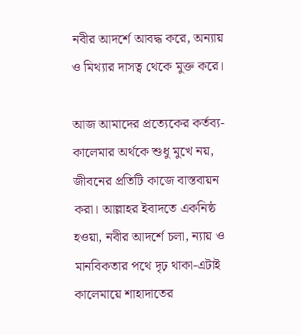নবীর আদর্শে আবদ্ধ করে, অন্যায় ও মিথ্যার দাসত্ব থেকে মুক্ত করে।

আজ আমাদের প্রত্যেকের কর্তব্য-কালেমার অর্থকে শুধু মুখে নয়, জীবনের প্রতিটি কাজে বাস্তবায়ন করা। আল্লাহর ইবাদতে একনিষ্ঠ হওয়া, নবীর আদর্শে চলা, ন্যায় ও মানবিকতার পথে দৃঢ় থাকা-এটাই কালেমায়ে শাহাদাতের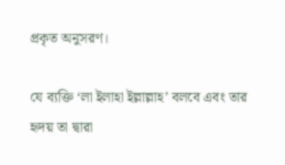প্রকৃত অনুসরণ।

যে ব্যক্তি ‘লা ইলাহা ইল্লাল্লাহ’ বলবে এবং তার হৃদয় তা দ্বারা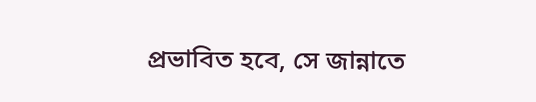প্রভাবিত হবে, সে জান্নাতে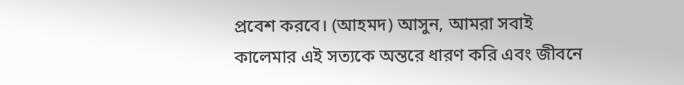প্রবেশ করবে। (আহমদ) আসুন, আমরা সবাই কালেমার এই সত্যকে অন্তরে ধারণ করি এবং জীবনে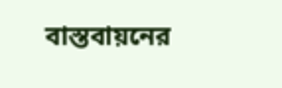বাস্তবায়নের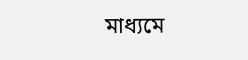মাধ্যমে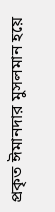প্রকৃত ঈমানদার মুসলমান হয়ে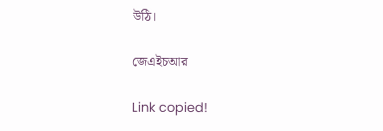উঠি।

জেএইচআর

Link copied!